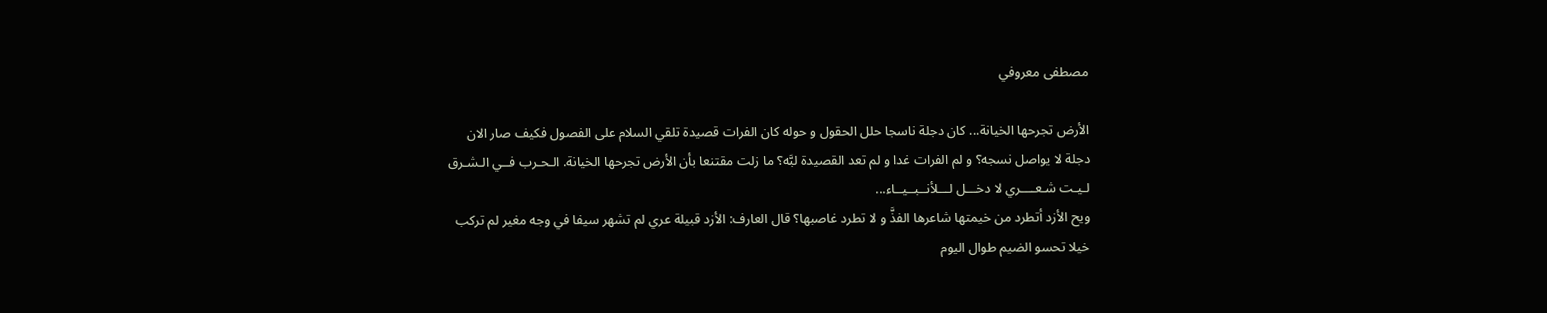مصطفى معروفي

الأرض تجرحها الخيانة... كان دجلة ناسجا حلل الحقول و حوله كان الفرات قصيدة تلقي السلام على الفصول فكيف صار الان دجلة لا يواصل نسجه؟ و لم الفرات غدا و لم تعد القصيدة لبَّه؟ ما زلت مقتنعا بأن الأرض تجرحها الخيانة. الـحـرب فــي الـشـرق لـيـت شـعــــري لا دخـــل لـــلأنــبــيــاء...
ويح الأزد أتطرد من خيمتها شاعرها الفذَّ و لا تطرد غاصبها؟ قال العارف: الأزد قبيلة عري لم تشهر سيفا في وجه مغير لم تركب خيلا تحسو الضيم طوال اليوم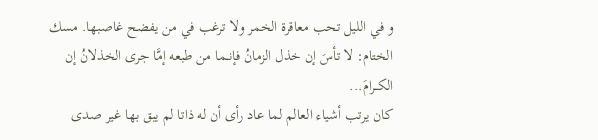و في الليل تحب معاقرة الخمر ولا ترغب في من يفضح غاصبها. مسك الختام: لا تأسَ إن خذل الزمانُ فإنــما من طبعه إمَّا جرى الخذلانُ إن الكــرامَ...
كان يرتب أشياء العالم لما عاد رأى أن له ذاتا لم يبق بها غير صدى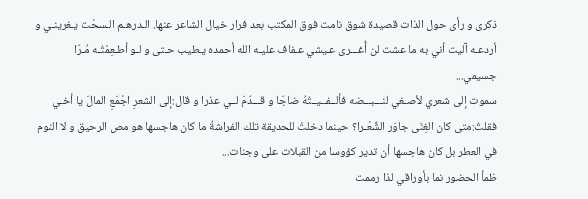ذكرى و رأى حول الذات قصيدة شوق نامت فوق المكتب بعد فرار خيال الشاعر عنها. الـدرهـم الـسحْت يـغرينـي و أردعـه آليت أني به ما عشت لن أُغـــرى عـيشي عـفاف عليـه الله أحمده يـطيب حـتى و لـو أطـعِمْتُـه مُـرّا جسيمي...
سموت إلى شعري لأصـغي لنـــبـــضه فألــفــيــتُهُ ضاجّا و قـــدّمَ لــي عذرا و قال:إلى الشعرِ اجْمَعِ المالَ يا أخـي فقلتُ:متى كان الغِنَى جاوَر الشِّعْـرا؟ حينما دخلتْ للحديقة تلك الفراشةُ ما كان هاجسها هو مص الرحيق و لا النوم في العطر بل كان هاجسها أن تدير كؤوسا من القبلات على وجنات...
ظمأ الحضور نما بأوراقي لذا رممت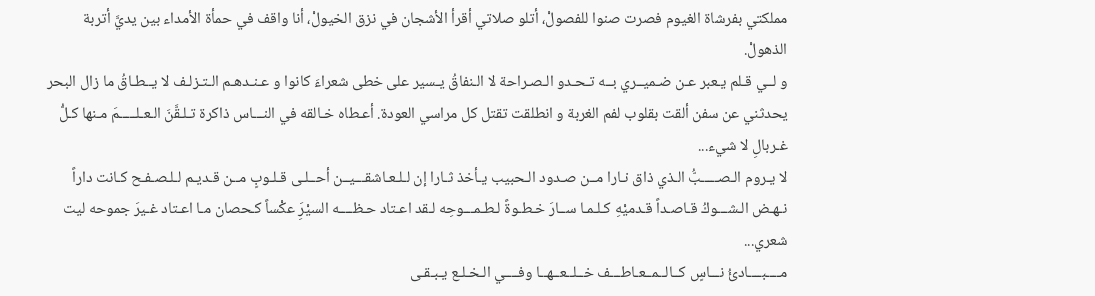مملكتي بفرشاة الغيوم فصرت صنوا للفصولْ، أتلو صلاتي أقرأ الأشجان في نزق الخيولْ، أنا واقف في حمأة الأمداء بين يديَّ أتربة الذهولْ.
و لــي قـلم يـعبر عـن ضـميــري بــه تـحـدو الـصـراحة لا الـنفاقُ يـسير على خطى شعراءَ كانوا و عـنـدهـم الـتـزلـف لا يــطـاقُ ما زال البحر يحدثني عن سفن ألقت بقلوب لفم الغربة و انطلقت تقتل كل مراسي العودة. أعـطاه خـالقه في النـــاس ذاكرة تـلـقَّنَ الـعـلـــــمَ مـنها كـلُّ غـربالِ لا شيء...
لا يـروم الـصـــــبُّ الـذي ذاق نـارا مــن صـدود الـحبيب يـأخذ ثـارا إن لـلـعـاشقـــيــن أحــلـى قـلـوبٍ مــن قـديـم لـلـصـفـح كـانت داراً نـهـض الـشـــوكُ قـاصـداً قـدميْهِ كـلـمـا ســارَ خـطـوةً لـطـمـــوحِه لـقد اعـتاد حـظــــه السيْرَِ عكْساً كـحصان مـا اعـتاد غـيرَ جموحه ليت شعري...
مــــبــــادئُ نـــاسٍ كــالــمــعـاطـــف خــلــعــهــا وفــــي الـخـلـع يـبـقـى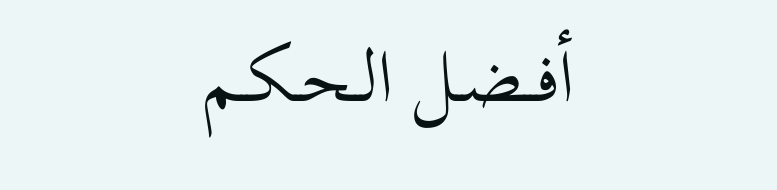أفــضـل الـحـكـم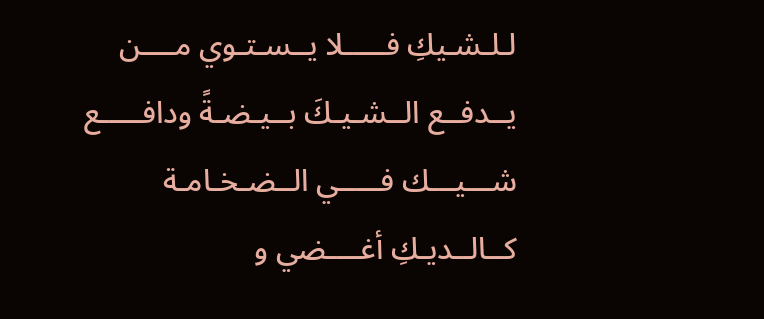لـلـشـيكِ فـــــلا يــسـتـوي مــــن يــدفــع الــشـيـكَ بــيـضـةً ودافـــــع شـــيـــك فـــــي الــضـخـامـة كــالــديـكِ أغــــضي و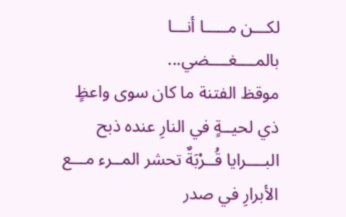لكـــن مـــــا أنـــا بالمــــغــــضي...
موقظ الفتنة ما كان سوى واعظٍ ذي لحيــةٍ في النارِ عنده ذبح البــــرايا قُــرْبَةٌ تحشر المــرء مـــع الأبرارِ في صدر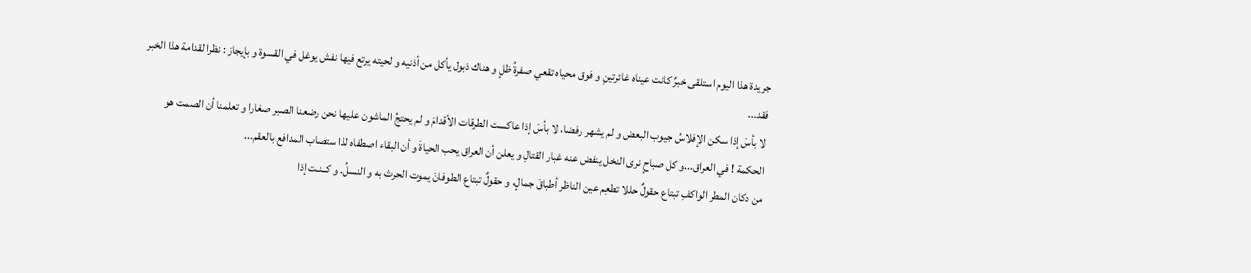جريدة هذا اليوم استلقى خبرٌ كانت عيناه غائرتينِ و فوق محياه تقعي صفرةُ ظلٍ و هناك ذبول يأكل من أذنيه و لحيته يرتع فيها نفش يوغل في القسوة و بإيجاز : نظرا لقدامة هذا الخبر فقد...
لا بأسَ إذا سكن الإفلاسُ جيوب البعض و لم يشهر رفضا، لا بأسَ إذا عاكست الطرقات الأقدامَ و لم يحتجِّ الماشون عليها نحن رضعنا الصبر صغارا و تعلمنا أن الصمت هو الحكمة ! في العراق...و كل صباحٍ نرى النخل ينفض عنه غبار القتالِ و يعلن أن العراق يحب الحياةَ و أن البقاء اصطفاه لذا ستصاب المدافع بالعقم...
من دكان المطر الواكفِ تبتاع حقولٌ حللا تطعِم عين الناظر أطباقَ جمالٍ، و حقولٌ تبتاع الطوفانَ يموت الحرث به و النسلُ. و كــنـت إذا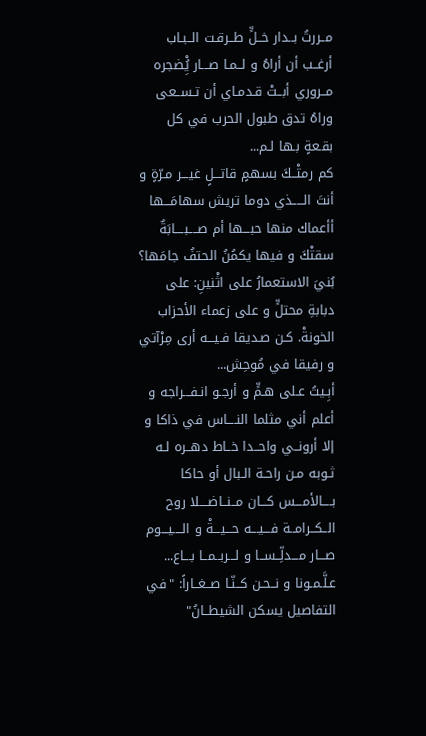مــررتُ بــدار خــلٍّ طــرقـت الــبـاب أرغــب أن أراهُ و لــمـا صـــار يُِْضجره مــروري أبــتْ قـدمـاي أن تـســعى وراهُ تدق طبول الحرب في كل بقـعةٍ بـها لـم...
كم رمتْــكَ بسهمٍ قاتـــلٍ غيـــر مـرّةٍ و أنتَ الـــــذي دوما تريش سهامَـــها أأعماك منها حبـــها أم صــــبــــابَةٌ سقتْكَ و فيها يكمُنُ الحتفُ جامَها؟ بُنيَ الاستعمارُ على اثْنينِ: على دبابةِ محتلٍّ و على زعماء الأحزاب الخونةْ. كـن صـديقا فـيـــه أرى مِرْآتي و رفيقا في مُوحِش...
أبِـيتُ عـلى هـمٍّ و أرجـو انـفـــراجه و أعلم أني مثلما النــــاس في ذاكا و إلا أرونــي واحــدا خــاط دهــره لـه ثـوبه مـن راحـة الـبال أو حاكا بــــالأمـــس كـــان مــنــاضــــلا روح الــكــرامــة فـــيـــه حـــيـــةْ و الــــيـــوم صـــار مـــدلِّــســا و لـــربــمــا بـــاع...
عـلَّـمـونا و نــحـن كــنّـا صــغــاراً: "في التفاصيل يسكن الشيطــانُ"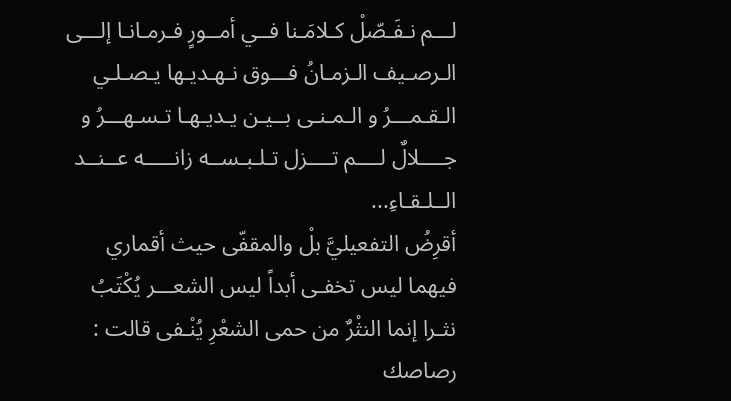لـــم نـفَـصّلْ كـلامَـنا فــي أمــورٍ فـرمـانـا إلـــى الـرصـيف الـزمـانُ فـــوق نـهـديـها يـصـلـي الـقـمـــرُ و الـمـنـى بــيـن يـديـهـا تـسـهـــرُ و جــــلالٌ لــــم تــــزل تـلـبـســه زانـــــه عــنــد الــلـقـاءِ...
أقرِضُ التفعيليَّ بلْ والمقفّى حيث أقماري فيهما ليس تخفـى أبداً ليس الشعـــر يُكْتَبُ نثـرا إنما النثْرٌ من حمى الشعْرِ يُنْـفى قالت : رصاصك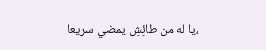،يا له من طائِشِ يمضي سريعا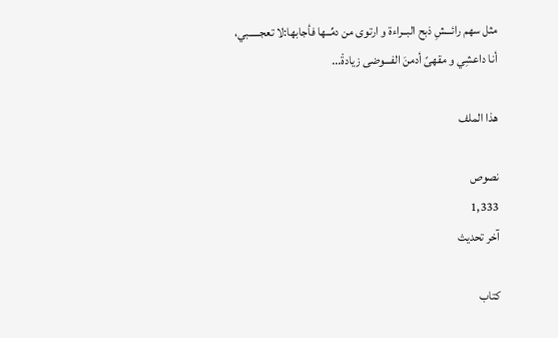مثل سهم رائـــشِ ذبح البــراءة و ارتوى من دمِّــها فأجابها:لا تعجـــــبي، أنا داعشِي و مقهىً أدمنَ الفـــوضى زيادةْ...

هذا الملف

نصوص
1,333
آخر تحديث

كتاب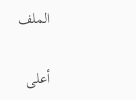الملف

أعلى